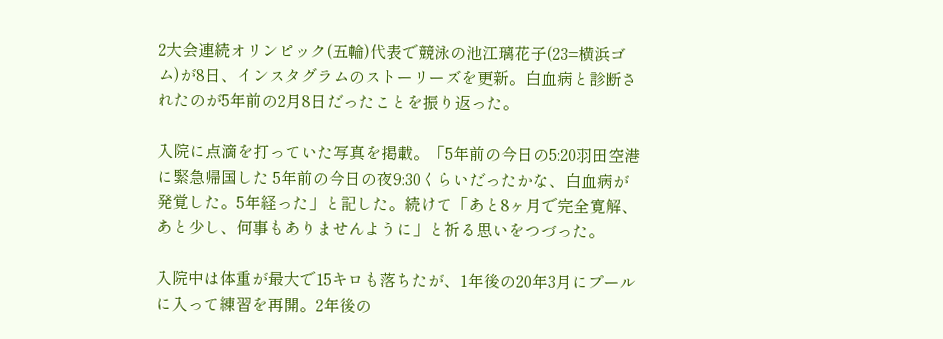2大会連続オリンピック(五輪)代表で競泳の池江璃花子(23=横浜ゴム)が8日、インスタグラムのストーリーズを更新。白血病と診断されたのが5年前の2月8日だったことを振り返った。

入院に点滴を打っていた写真を掲載。「5年前の今日の5:20羽田空港に緊急帰国した 5年前の今日の夜9:30くらいだったかな、白血病が発覚した。5年経った」と記した。続けて「あと8ヶ月で完全寛解、あと少し、何事もありませんように」と祈る思いをつづった。

入院中は体重が最大で15キロも落ちたが、1年後の20年3月にプールに入って練習を再開。2年後の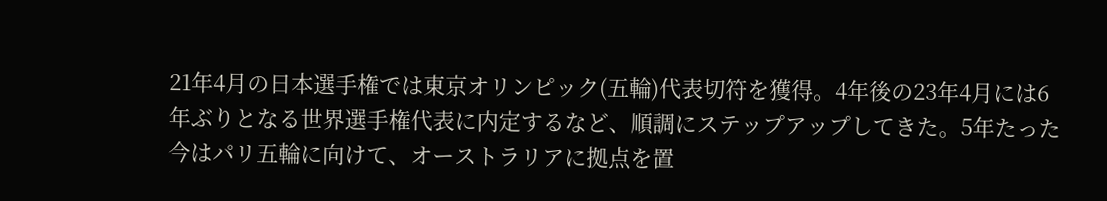21年4月の日本選手権では東京オリンピック(五輪)代表切符を獲得。4年後の23年4月には6年ぶりとなる世界選手権代表に内定するなど、順調にステップアップしてきた。5年たった今はパリ五輪に向けて、オーストラリアに拠点を置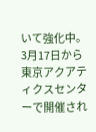いて強化中。3月17日から東京アクアティクスセンターで開催され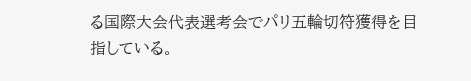る国際大会代表選考会でパリ五輪切符獲得を目指している。